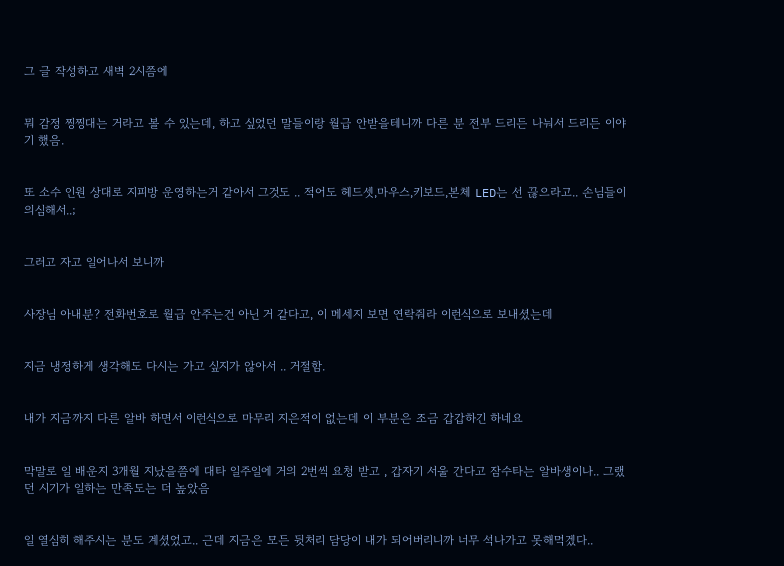그 글 작성하고 새벽 2시쯤에


뭐 감정 찡찡대는 거라고 볼 수 있는데, 하고 싶었던 말들이랑 월급 안받을테니까 다른 분 전부 드리든 나눠서 드리든 이야기 했음.


또 소수 인원 상대로 지피방 운영하는거 같아서 그것도 .. 적어도 헤드셋,마우스,키보드,본체 LED는 선 끊으라고.. 손님들이 의심해서..;


그러고 자고 일어나서 보니까


사장님 아내분? 전화번호로 월급 안주는건 아닌 거 같다고, 이 메세지 보면 연락줘라 이런식으로 보내셨는데


지금 냉정하게 생각해도 다시는 가고 싶지가 않아서 .. 거절함.


내가 지금까지 다른 알바 하면서 이런식으로 마무리 지은적이 없는데 이 부분은 조금 갑갑하긴 하네요


막말로 일 배운지 3개월 지났을쯤에 대타 일주일에 거의 2번씩 요청 받고 , 갑자기 서울 간다고 잠수타는 알바생이나.. 그랬던 시기가 일하는 만족도는 더 높았음


일 열심히 해주시는 분도 계셨었고.. 근데 지금은 모든 뒷처리 담당이 내가 되어버리니까 너무 석나가고 못해먹겠다..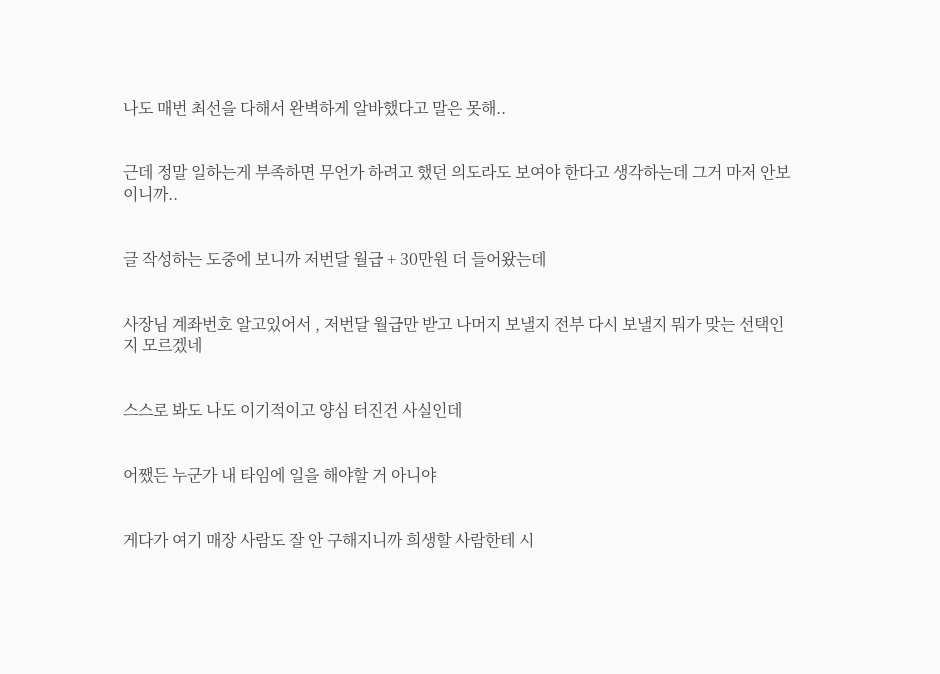나도 매번 최선을 다해서 완벽하게 알바했다고 말은 못해..


근데 정말 일하는게 부족하면 무언가 하려고 했던 의도라도 보여야 한다고 생각하는데 그거 마저 안보이니까..


글 작성하는 도중에 보니까 저번달 월급 + 30만원 더 들어왔는데


사장님 계좌번호 알고있어서 , 저번달 월급만 받고 나머지 보낼지 전부 다시 보낼지 뭐가 맞는 선택인지 모르겠네


스스로 봐도 나도 이기적이고 양심 터진건 사실인데


어쨌든 누군가 내 타임에 일을 해야할 거 아니야


게다가 여기 매장 사람도 잘 안 구해지니까 희생할 사람한테 시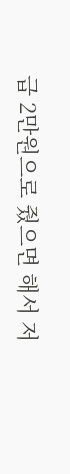급 2만원으로 줬으면 해서 저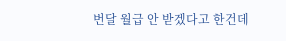번달 월급 안 받겠다고 한건데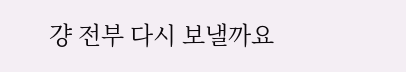걍 전부 다시 보낼까요